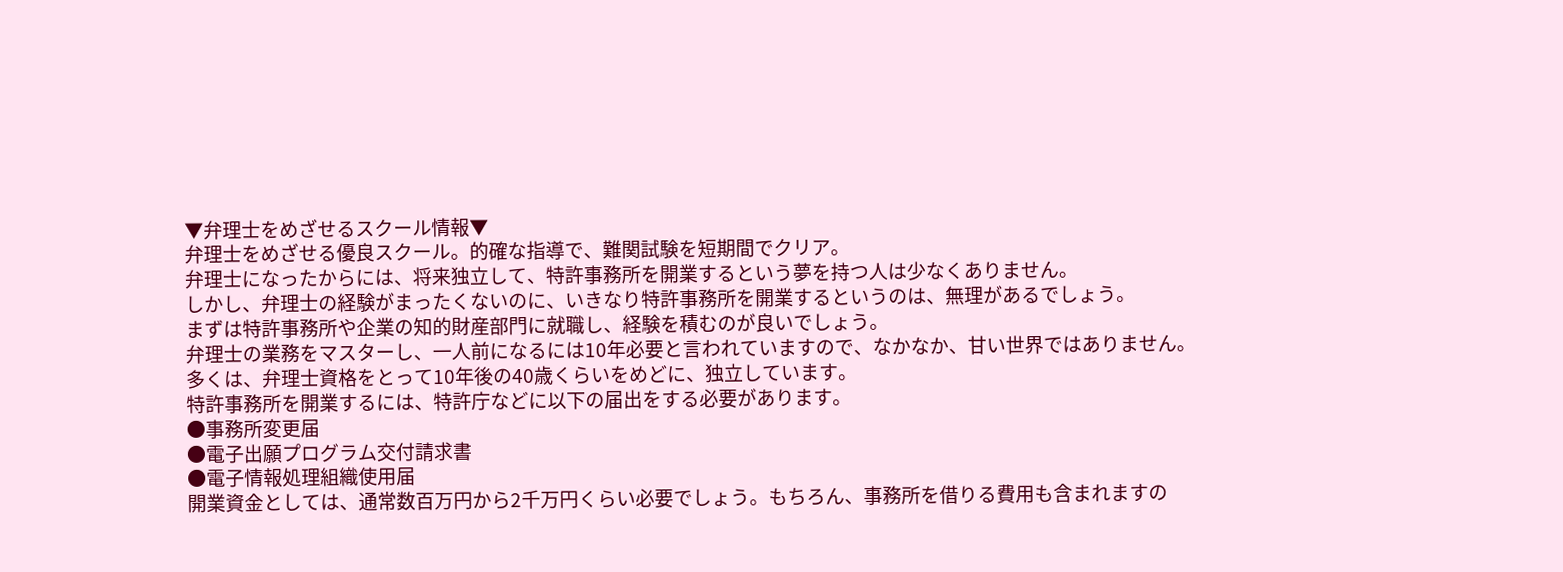▼弁理士をめざせるスクール情報▼
弁理士をめざせる優良スクール。的確な指導で、難関試験を短期間でクリア。
弁理士になったからには、将来独立して、特許事務所を開業するという夢を持つ人は少なくありません。
しかし、弁理士の経験がまったくないのに、いきなり特許事務所を開業するというのは、無理があるでしょう。
まずは特許事務所や企業の知的財産部門に就職し、経験を積むのが良いでしょう。
弁理士の業務をマスターし、一人前になるには10年必要と言われていますので、なかなか、甘い世界ではありません。
多くは、弁理士資格をとって10年後の40歳くらいをめどに、独立しています。
特許事務所を開業するには、特許庁などに以下の届出をする必要があります。
●事務所変更届
●電子出願プログラム交付請求書
●電子情報処理組織使用届
開業資金としては、通常数百万円から2千万円くらい必要でしょう。もちろん、事務所を借りる費用も含まれますの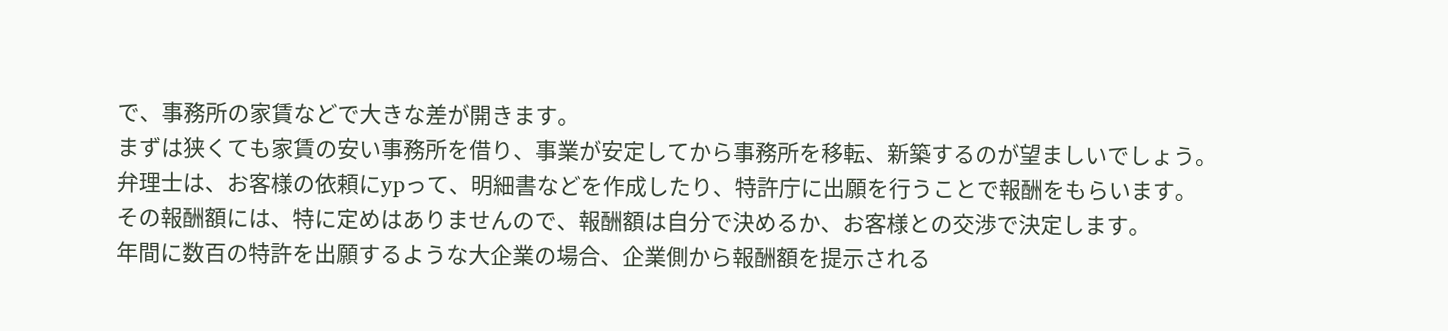で、事務所の家賃などで大きな差が開きます。
まずは狭くても家賃の安い事務所を借り、事業が安定してから事務所を移転、新築するのが望ましいでしょう。
弁理士は、お客様の依頼にypって、明細書などを作成したり、特許庁に出願を行うことで報酬をもらいます。
その報酬額には、特に定めはありませんので、報酬額は自分で決めるか、お客様との交渉で決定します。
年間に数百の特許を出願するような大企業の場合、企業側から報酬額を提示される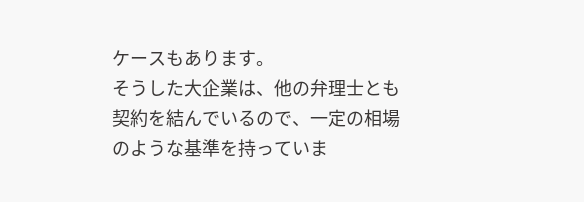ケースもあります。
そうした大企業は、他の弁理士とも契約を結んでいるので、一定の相場のような基準を持っていま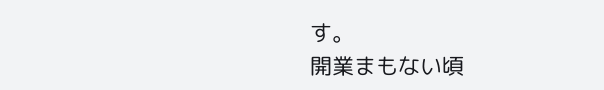す。
開業まもない頃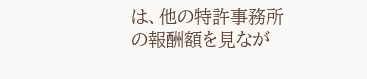は、他の特許事務所の報酬額を見なが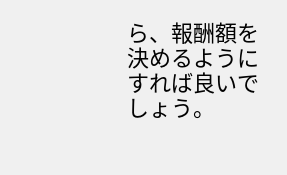ら、報酬額を決めるようにすれば良いでしょう。